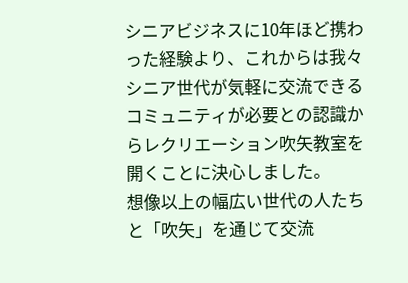シニアビジネスに10年ほど携わった経験より、これからは我々シニア世代が気軽に交流できるコミュニティが必要との認識からレクリエーション吹矢教室を開くことに決心しました。
想像以上の幅広い世代の人たちと「吹矢」を通じて交流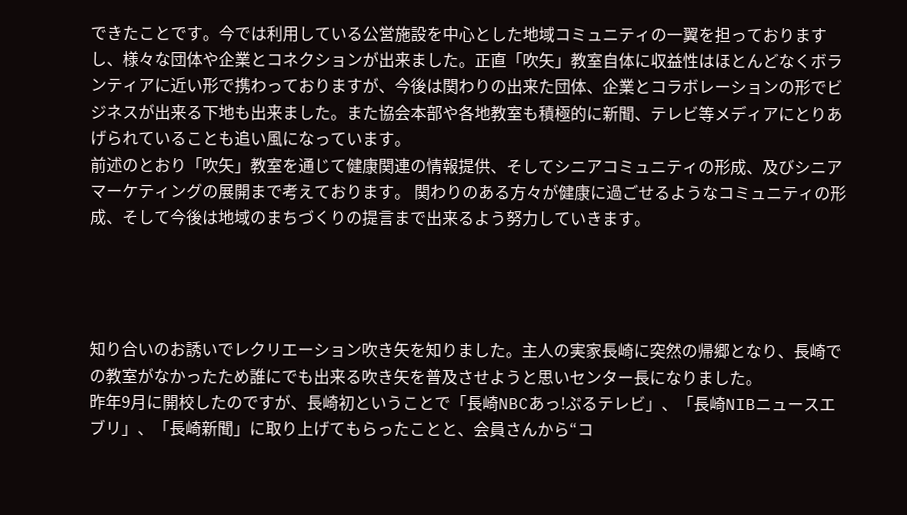できたことです。今では利用している公営施設を中心とした地域コミュニティの一翼を担っておりますし、様々な団体や企業とコネクションが出来ました。正直「吹矢」教室自体に収益性はほとんどなくボランティアに近い形で携わっておりますが、今後は関わりの出来た団体、企業とコラボレーションの形でビジネスが出来る下地も出来ました。また協会本部や各地教室も積極的に新聞、テレビ等メディアにとりあげられていることも追い風になっています。
前述のとおり「吹矢」教室を通じて健康関連の情報提供、そしてシニアコミュニティの形成、及びシニアマーケティングの展開まで考えております。 関わりのある方々が健康に過ごせるようなコミュニティの形成、そして今後は地域のまちづくりの提言まで出来るよう努力していきます。




知り合いのお誘いでレクリエーション吹き矢を知りました。主人の実家長崎に突然の帰郷となり、長崎での教室がなかったため誰にでも出来る吹き矢を普及させようと思いセンター長になりました。
昨年9月に開校したのですが、長崎初ということで「長崎NBCあっ!ぷるテレビ」、「長崎NIBニュースエブリ」、「長崎新聞」に取り上げてもらったことと、会員さんから“コ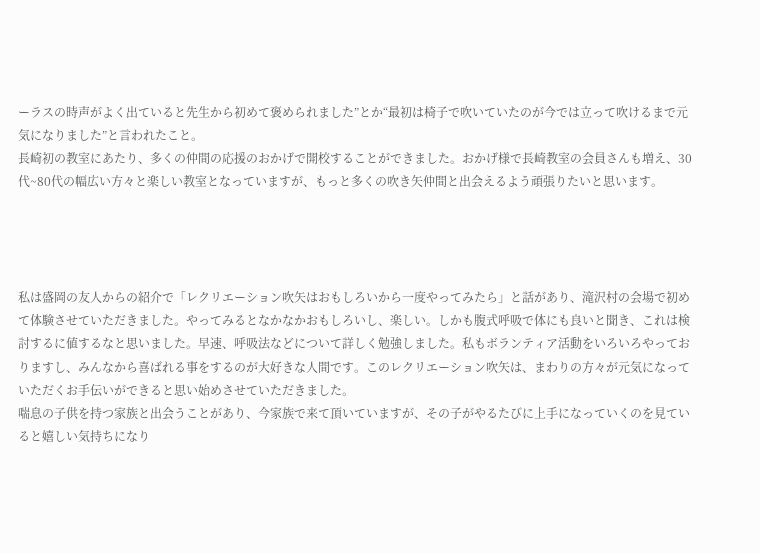ーラスの時声がよく出ていると先生から初めて褒められました”とか“最初は椅子で吹いていたのが今では立って吹けるまで元気になりました”と言われたこと。
長崎初の教室にあたり、多くの仲間の応援のおかげで開校することができました。おかげ様で長崎教室の会員さんも増え、30代~80代の幅広い方々と楽しい教室となっていますが、もっと多くの吹き矢仲間と出会えるよう頑張りたいと思います。




私は盛岡の友人からの紹介で「レクリエーション吹矢はおもしろいから一度やってみたら」と話があり、滝沢村の会場で初めて体験させていただきました。やってみるとなかなかおもしろいし、楽しい。しかも腹式呼吸で体にも良いと聞き、これは検討するに値するなと思いました。早速、呼吸法などについて詳しく勉強しました。私もボランティア活動をいろいろやっておりますし、みんなから喜ばれる事をするのが大好きな人間です。このレクリエーション吹矢は、まわりの方々が元気になっていただくお手伝いができると思い始めさせていただきました。
喘息の子供を持つ家族と出会うことがあり、今家族で来て頂いていますが、その子がやるたびに上手になっていくのを見ていると嬉しい気持ちになり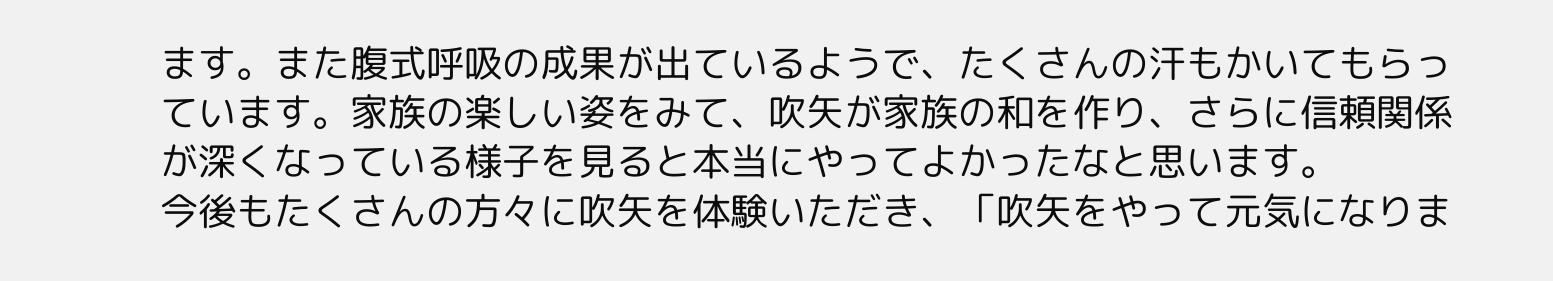ます。また腹式呼吸の成果が出ているようで、たくさんの汗もかいてもらっています。家族の楽しい姿をみて、吹矢が家族の和を作り、さらに信頼関係が深くなっている様子を見ると本当にやってよかったなと思います。
今後もたくさんの方々に吹矢を体験いただき、「吹矢をやって元気になりま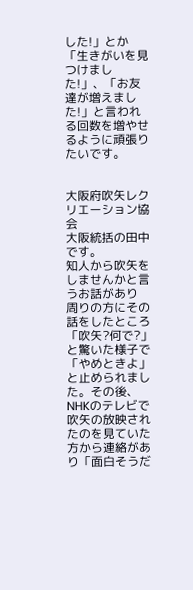した!」とか「生きがいを見つけました!」、「お友達が増えました!」と言われる回数を増やせるように頑張りたいです。


大阪府吹矢レクリエーション協会
大阪統括の田中です。
知人から吹矢をしませんかと言うお話があり 周りの方にその話をしたところ「吹矢?何で?」と驚いた様子で「やめときよ」と止められました。その後、NHKのテレビで吹矢の放映されたのを見ていた方から連絡があり「面白そうだ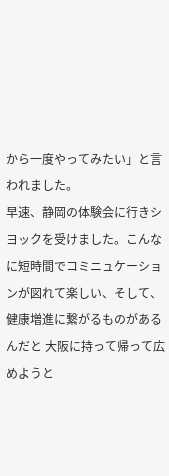から一度やってみたい」と言われました。
早速、静岡の体験会に行きシヨックを受けました。こんなに短時間でコミニュケーションが図れて楽しい、そして、健康増進に繋がるものがあるんだと 大阪に持って帰って広めようと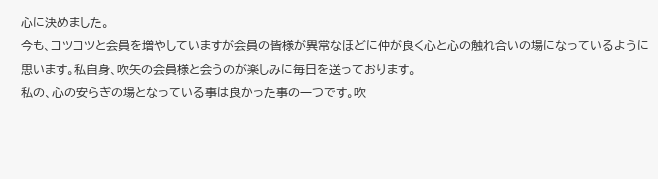心に決めました。
今も、コツコツと会員を増やしていますが会員の皆様が異常なほどに仲が良く心と心の触れ合いの場になっているように思います。私自身、吹矢の会員様と会うのが楽しみに毎日を送っております。
私の、心の安らぎの場となっている事は良かった事の一つです。吹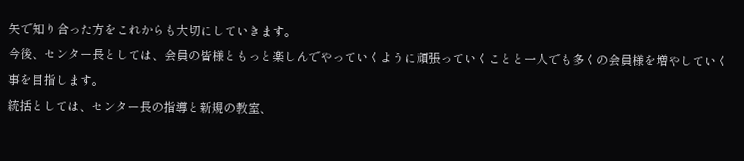矢で知り合った方をこれからも大切にしていきます。
今後、センター長としては、会員の皆様ともっと楽しんでやっていくように頑張っていくことと一人でも多くの会員様を増やしていく事を目指します。
統括としては、センター長の指導と新規の教室、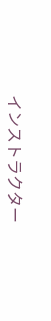インストラクター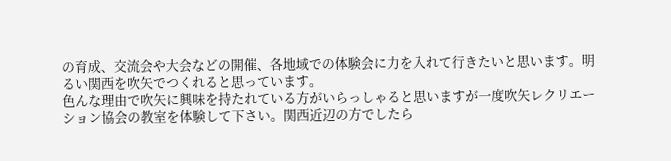の育成、交流会や大会などの開催、各地域での体験会に力を入れて行きたいと思います。明るい関西を吹矢でつくれると思っています。
色んな理由で吹矢に興味を持たれている方がいらっしゃると思いますが一度吹矢レクリエーション協会の教室を体験して下さい。関西近辺の方でしたら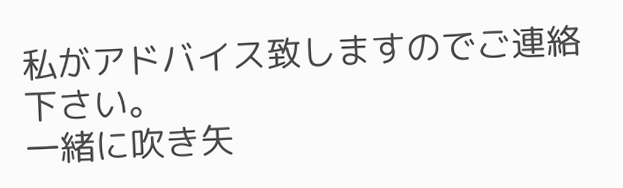私がアドバイス致しますのでご連絡下さい。
一緒に吹き矢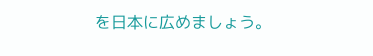を日本に広めましょう。